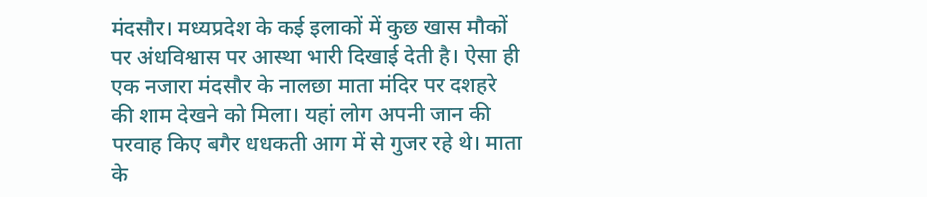मंदसौर। मध्यप्रदेश के कई इलाकों में कुछ खास मौकों पर अंधविश्वास पर आस्था भारी दिखाई देती है। ऐसा ही एक नजारा मंदसौर के नालछा माता मंदिर पर दशहरे की शाम देखने को मिला। यहां लोग अपनी जान की परवाह किए बगैर धधकती आग में से गुजर रहे थे। माता के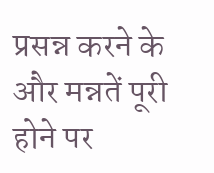प्रसन्न करने के और मन्नतें पूरी होने पर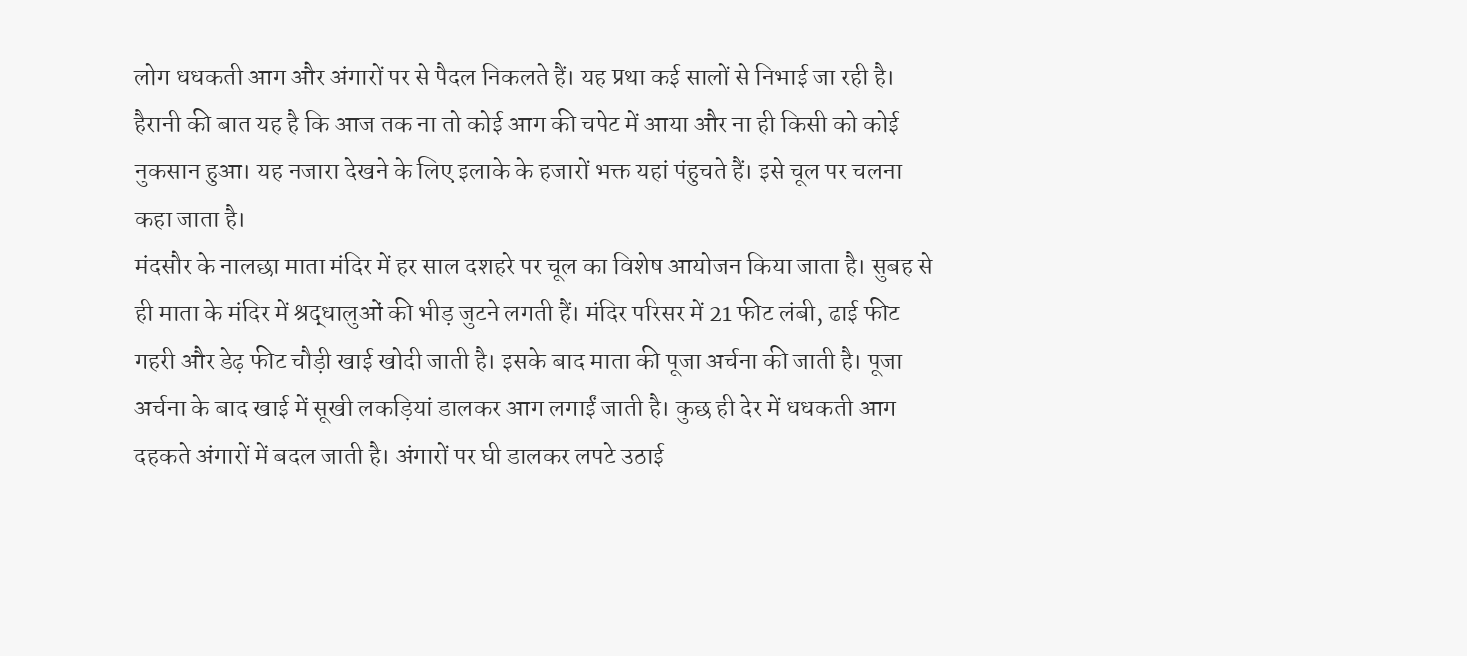लोग धधकती आग और अंगारों पर से पैदल निकलते हैं। यह प्रथा कई सालों से निभाई जा रही है। हैरानी की बात यह है कि आज तक ना तो कोई आग की चपेट में आया और ना ही किसी को कोई नुकसान हुआ। यह नजारा देखने के लिए इलाके के हजारों भक्त यहां पंहुचते हैं। इसे चूल पर चलना कहा जाता है।
मंदसौर के नालछा माता मंदिर में हर साल दशहरे पर चूल का विशेष आयोजन किया जाता है। सुबह से ही माता के मंदिर में श्रद्धालुओं की भीड़ जुटने लगती हैं। मंदिर परिसर में 21 फीट लंबी, ढाई फीट गहरी और डेढ़ फीट चौड़ी खाई खोदी जाती है। इसके बाद माता की पूजा अर्चना की जाती है। पूजा अर्चना के बाद खाई में सूखी लकड़ियां डालकर आग लगाईं जाती है। कुछ ही देर में धधकती आग दहकते अंगारों में बदल जाती है। अंगारों पर घी डालकर लपटे उठाई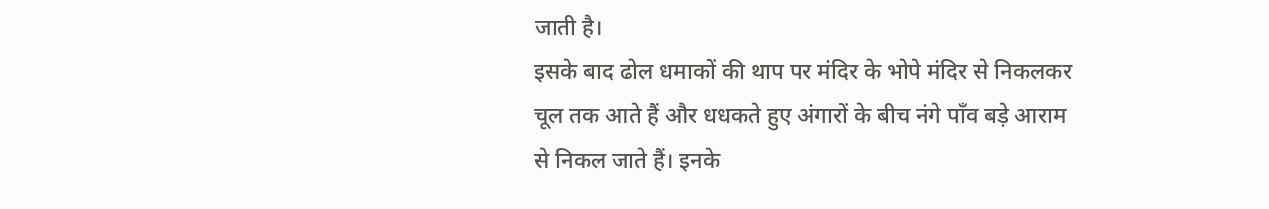जाती है।
इसके बाद ढोल धमाकों की थाप पर मंदिर के भोपे मंदिर से निकलकर चूल तक आते हैं और धधकते हुए अंगारों के बीच नंगे पाँव बड़े आराम से निकल जाते हैं। इनके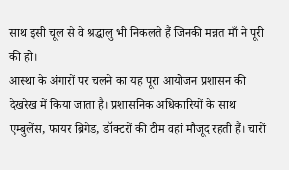साथ इसी चूल से वे श्रद्धालु भी निकलते हैं जिनकी मन्नत माँ ने पूरी की हो।
आस्था के अंगारों पर चलने का यह पूरा आयोजन प्रशासन की देखरेख में किया जाता है। प्रशासनिक अधिकारियों के साथ एम्बुलेंस, फायर ब्रिगेड, डॉक्टरों की टीम वहां मौजूद रहती हैं। चारों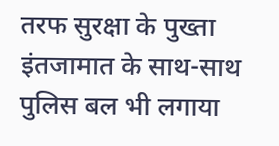तरफ सुरक्षा के पुख्ता इंतजामात के साथ-साथ पुलिस बल भी लगाया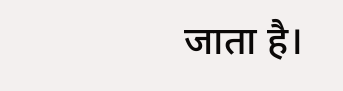जाता है।